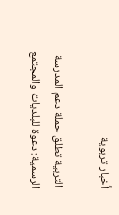أخبار تربوية

التربية تطلق حملة دعم المدرسة الرسمية: دعوة للبلديات والمجتمع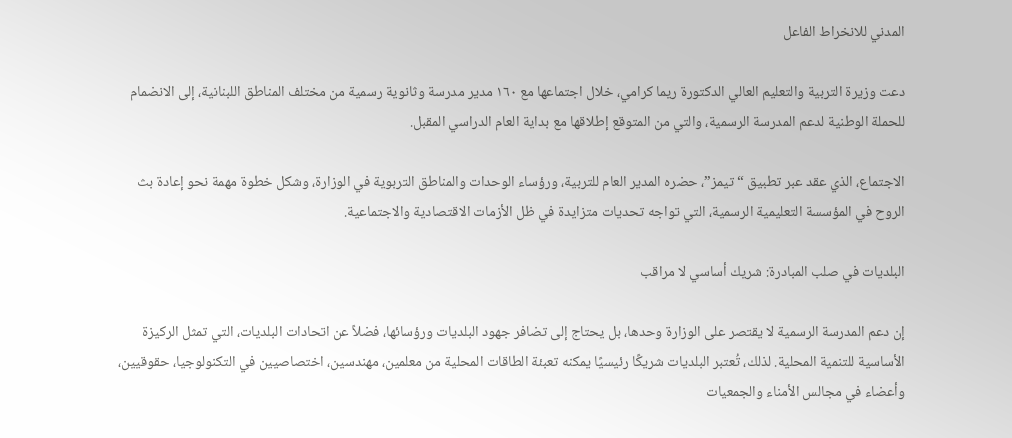المدني للانخراط الفاعل

دعت وزيرة التربية والتعليم العالي الدكتورة ريما كرامي، خلال اجتماعها مع ١٦٠ مدير مدرسة وثانوية رسمية من مختلف المناطق اللبنانية، إلى الانضمام للحملة الوطنية لدعم المدرسة الرسمية، والتي من المتوقع إطلاقها مع بداية العام الدراسي المقبل.

الاجتماع، الذي عقد عبر تطبيق “تيمز”، حضره المدير العام للتربية، ورؤساء الوحدات والمناطق التربوية في الوزارة، وشكل خطوة مهمة نحو إعادة بث الروح في المؤسسة التعليمية الرسمية، التي تواجه تحديات متزايدة في ظل الأزمات الاقتصادية والاجتماعية.

البلديات في صلب المبادرة: شريك أساسي لا مراقب

إن دعم المدرسة الرسمية لا يقتصر على الوزارة وحدها، بل يحتاج إلى تضافر جهود البلديات ورؤسائها، فضلاً عن اتحادات البلديات، التي تمثل الركيزة الأساسية للتنمية المحلية. لذلك، تُعتبر البلديات شريكًا رئيسيًا يمكنه تعبئة الطاقات المحلية من معلمين، مهندسين، اختصاصيين في التكنولوجيا، حقوقيين، وأعضاء في مجالس الأمناء والجمعيات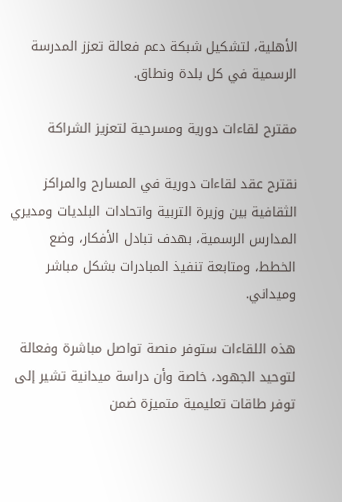الأهلية، لتشكيل شبكة دعم فعالة تعزز المدرسة الرسمية في كل بلدة ونطاق.

مقترح لقاءات دورية ومسرحية لتعزيز الشراكة

نقترح عقد لقاءات دورية في المسارح والمراكز الثقافية بين وزيرة التربية واتحادات البلديات ومديري المدارس الرسمية، بهدف تبادل الأفكار، وضع الخطط، ومتابعة تنفيذ المبادرات بشكل مباشر وميداني.

هذه اللقاءات ستوفر منصة تواصل مباشرة وفعالة لتوحيد الجهود، خاصة وأن دراسة ميدانية تشير إلى توفر طاقات تعليمية متميزة ضمن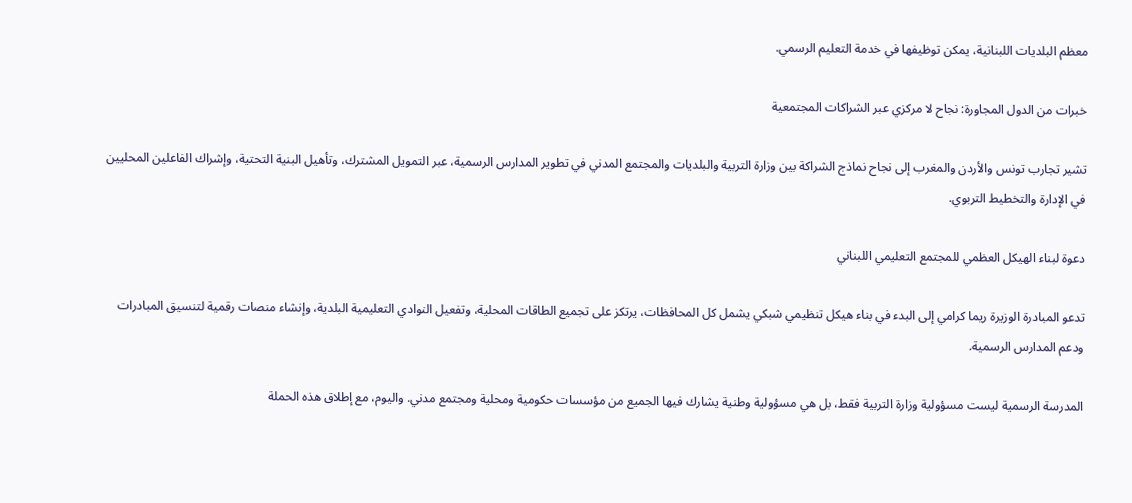معظم البلديات اللبنانية، يمكن توظيفها في خدمة التعليم الرسمي.

خبرات من الدول المجاورة: نجاح لا مركزي عبر الشراكات المجتمعية

تشير تجارب تونس والأردن والمغرب إلى نجاح نماذج الشراكة بين وزارة التربية والبلديات والمجتمع المدني في تطوير المدارس الرسمية، عبر التمويل المشترك، وتأهيل البنية التحتية، وإشراك الفاعلين المحليين في الإدارة والتخطيط التربوي.

دعوة لبناء الهيكل العظمي للمجتمع التعليمي اللبناني

تدعو المبادرة الوزيرة ريما كرامي إلى البدء في بناء هيكل تنظيمي شبكي يشمل كل المحافظات، يرتكز على تجميع الطاقات المحلية، وتفعيل النوادي التعليمية البلدية، وإنشاء منصات رقمية لتنسيق المبادرات ودعم المدارس الرسمية.

المدرسة الرسمية ليست مسؤولية وزارة التربية فقط، بل هي مسؤولية وطنية يشارك فيها الجميع من مؤسسات حكومية ومحلية ومجتمع مدني. واليوم، مع إطلاق هذه الحملة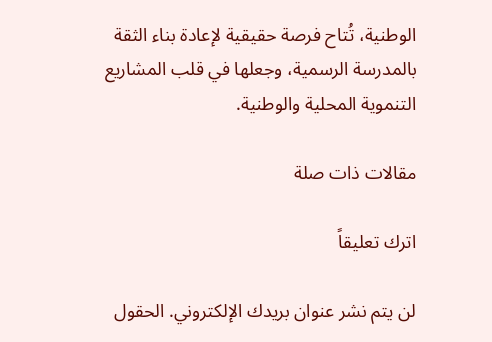الوطنية، تُتاح فرصة حقيقية لإعادة بناء الثقة بالمدرسة الرسمية، وجعلها في قلب المشاريع التنموية المحلية والوطنية.

مقالات ذات صلة

اترك تعليقاً

لن يتم نشر عنوان بريدك الإلكتروني. الحقول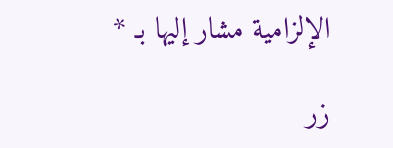الإلزامية مشار إليها بـ *

زر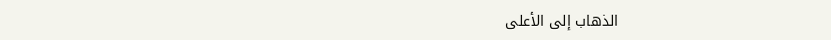الذهاب إلى الأعلى